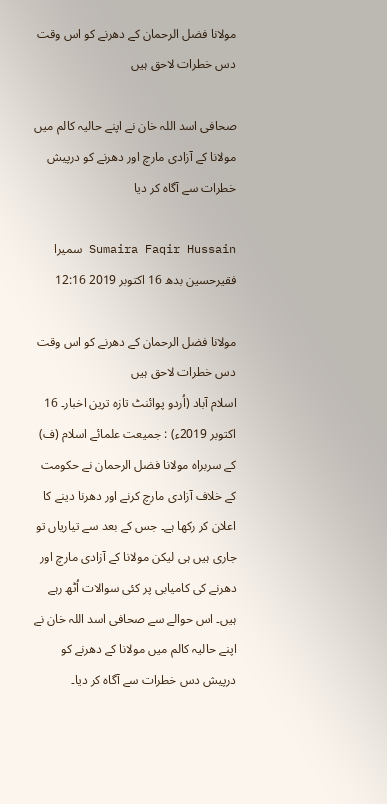مولانا فضل الرحمان کے دھرنے کو اس وقت دس خطرات لاحق ہیں

صحافی اسد اللہ خان نے اپنے حالیہ کالم میں مولانا کے آزادی مارچ اور دھرنے کو درپیش خطرات سے آگاہ کر دیا

Sumaira Faqir Hussain سمیرا فقیرحسین بدھ 16 اکتوبر 2019 12:16

مولانا فضل الرحمان کے دھرنے کو اس وقت دس خطرات لاحق ہیں
اسلام آباد (اُردو پوائنٹ تازہ ترین اخبار۔ 16 اکتوبر 2019ء) : جمیعت علمائے اسلام (ف) کے سربراہ مولانا فضل الرحمان نے حکومت کے خلاف آزادی مارچ کرنے اور دھرنا دینے کا اعلان کر رکھا ہے۔ جس کے بعد سے تیاریاں تو جاری ہیں ہی لیکن مولانا کے آزادی مارچ اور دھرنے کی کامیابی پر کئی سوالات اُٹھ رہے ہیں۔ اس حوالے سے صحافی اسد اللہ خان نے اپنے حالیہ کالم میں مولانا کے دھرنے کو درپیش دس خطرات سے آگاہ کر دیا۔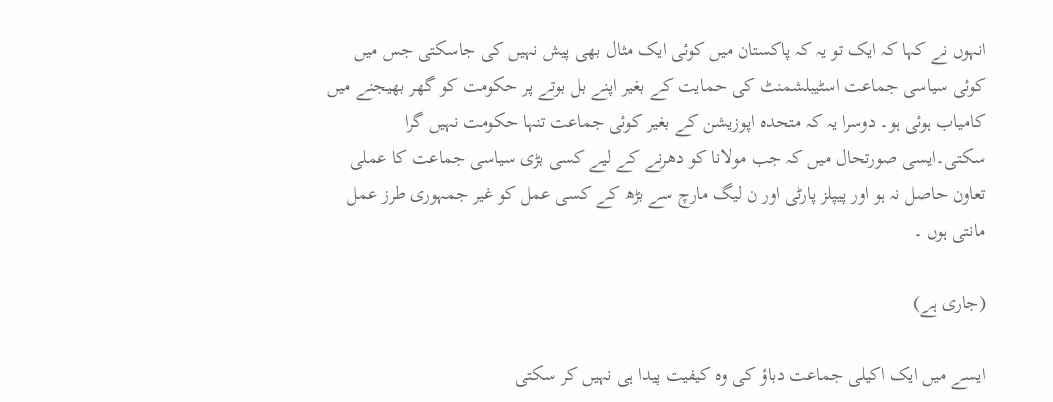انہوں نے کہا کہ ایک تو یہ کہ پاکستان میں کوئی ایک مثال بھی پیش نہیں کی جاسکتی جس میں کوئی سیاسی جماعت اسٹیبلشمنٹ کی حمایت کے بغیر اپنے بل بوتے پر حکومت کو گھر بھیجنے میں کامیاب ہوئی ہو۔ دوسرا یہ کہ متحدہ اپوزیشن کے بغیر کوئی جماعت تنہا حکومت نہیں گرا سکتی۔ایسی صورتحال میں کہ جب مولانا کو دھرنے کے لیے کسی بڑی سیاسی جماعت کا عملی تعاون حاصل نہ ہو اور پیپلز پارٹی اور ن لیگ مارچ سے بڑھ کے کسی عمل کو غیر جمہوری طرز عمل مانتی ہوں ۔

(جاری ہے)

ایسے میں ایک اکیلی جماعت دباؤ کی وہ کیفیت پیدا ہی نہیں کر سکتی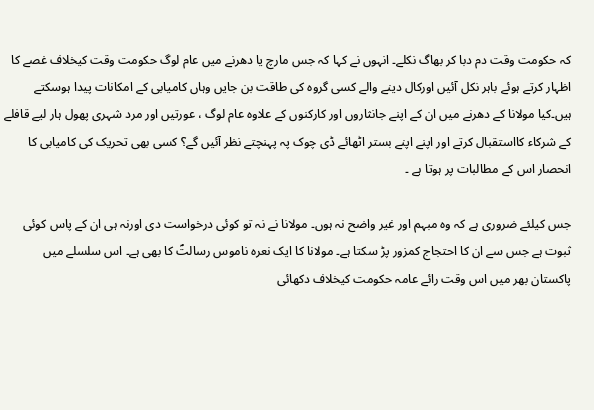کہ حکومت وقت دم دبا کر بھاگ نکلے۔ انہوں نے کہا کہ جس مارچ یا دھرنے میں عام لوگ حکومت وقت کیخلاف غصے کا اظہار کرتے ہوئے باہر نکل آئیں اورکال دینے والے کسی گروہ کی طاقت بن جایں وہاں کامیابی کے امکانات پیدا ہوسکتے ہیں۔کیا مولانا کے دھرنے میں ان کے اپنے جانثاروں اور کارکنوں کے علاوہ عام لوگ ، عورتیں اور مرد شہری پھول ہار لیے قافلے کے شرکاء کااستقبال کرتے اور اپنے اپنے بستر اٹھائے ڈی چوک پہ پہنچتے نظر آئیں گے؟ کسی بھی تحریک کی کامیابی کا انحصار اس کے مطالبات پر ہوتا ہے ۔

جس کیلئے ضروری ہے کہ وہ مبہم اور غیر واضح نہ ہوں۔ مولانا نے نہ تو کوئی درخواست دی اورنہ ہی ان کے پاس کوئی ثبوت ہے جس سے ان کا احتجاج کمزور پڑ سکتا ہے۔ مولانا کا ایک نعرہ ناموس رسالتؐ کا بھی ہے۔ اس سلسلے میں پاکستان بھر میں اس وقت رائے عامہ حکومت کیخلاف دکھائی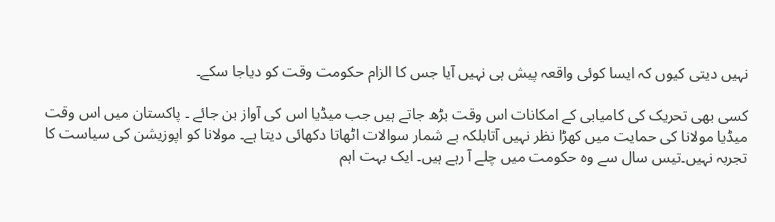نہیں دیتی کیوں کہ ایسا کوئی واقعہ پیش ہی نہیں آیا جس کا الزام حکومت وقت کو دیاجا سکے۔

کسی بھی تحریک کی کامیابی کے امکانات اس وقت بڑھ جاتے ہیں جب میڈیا اس کی آواز بن جائے ۔ پاکستان میں اس وقت میڈیا مولانا کی حمایت میں کھڑا نظر نہیں آتابلکہ بے شمار سوالات اٹھاتا دکھائی دیتا ہے۔ مولانا کو اپوزیشن کی سیاست کا تجربہ نہیں۔تیس سال سے وہ حکومت میں چلے آ رہے ہیں۔ ایک بہت اہم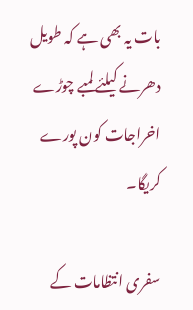بات یہ بھی ہے کہ طویل دھرنے کیلئے لمبے چوڑے اخراجات کون پورے کریگا۔

سفری انتظامات کے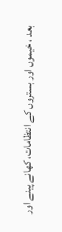بعد ، خیموں اور بستروں کے انتظامات، کھانے پینے اور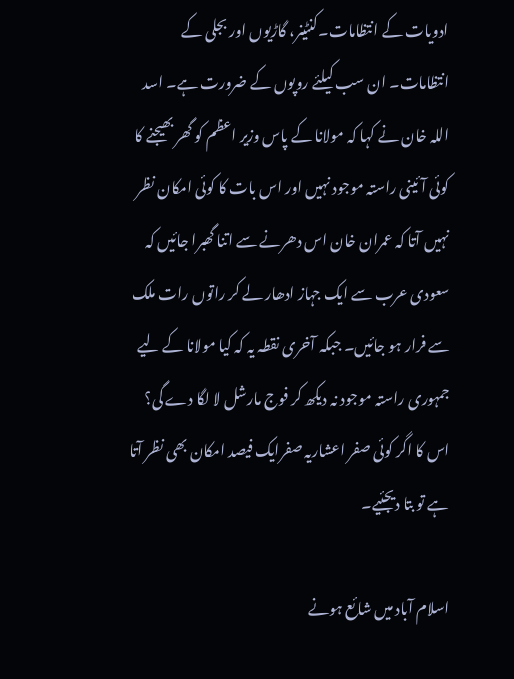ادویات کے انتظامات۔کنٹینر، گاڑیوں اور بجلی کے انتظامات۔ ان سب کیلئے روپوں کے ضرورت ہے۔ اسد اللہ خان نے کہا کہ مولانا کے پاس وزیر اعظم کو گھر بھیجنے کا کوئی آئینی راستہ موجود نہیں اور اس بات کا کوئی امکان نظر نہیں آتا کہ عمران خان اس دھرنے سے اتنا گھبرا جائیں کہ سعودی عرب سے ایک جہاز ادھار لے کر راتوں رات ملک سے فرار ہو جائیں۔ جبکہ آخری نقطہ یہ کہ کیا مولانا کے لیے جمہوری راستہ موجود نہ دیکھ کر فوج مارشل لا لگا دے گی؟ اس کا اگر کوئی صفر اعشاریہ صفرایک فیصد امکان بھی نظر آتا ہے تو بتا دیجئیے۔

اسلام آباد میں شائع ہونے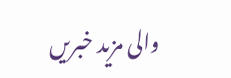والی مزید خبریں